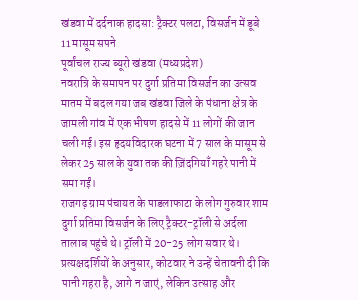खंडवा में दर्दनाक हादसा: ट्रैक्टर पलटा, विसर्जन में डूबे 11 मासूम सपने
पूर्वांचल राज्य ब्यूरो खंडवा (मध्यप्रदेश)
नवरात्रि के समापन पर दुर्गा प्रतिमा विसर्जन का उत्सव मातम में बदल गया जब खंडवा जिले के पंधाना क्षेत्र के जामली गांव में एक भीषण हादसे में 11 लोगों की जान चली गई। इस हृदयविदारक घटना में 7 साल के मासूम से लेकर 25 साल के युवा तक की ज़िंदगियाँ गहरे पानी में समा गईं।
राजगढ़ ग्राम पंचायत के पाडलाफाटा के लोग गुरुवार शाम दुर्गा प्रतिमा विसर्जन के लिए ट्रैक्टर-ट्रॉली से अर्दला तालाब पहुंचे थे। ट्रॉली में 20-25 लोग सवार थे। प्रत्यक्षदर्शियों के अनुसार, कोटवार ने उन्हें चेतावनी दी कि पानी गहरा है, आगे न जाएं, लेकिन उत्साह और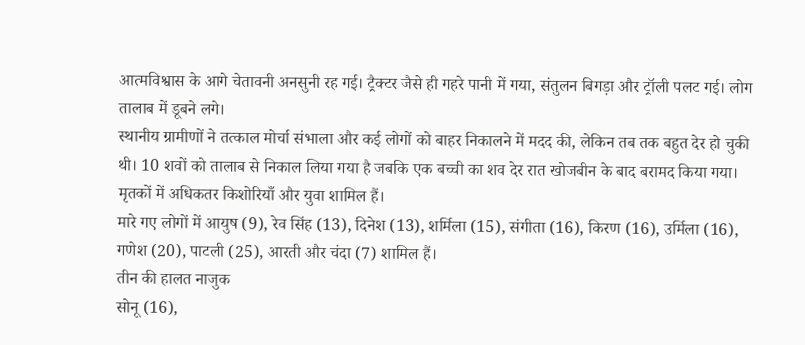आत्मविश्वास के आगे चेतावनी अनसुनी रह गई। ट्रैक्टर जैसे ही गहरे पानी में गया, संतुलन बिगड़ा और ट्रॉली पलट गई। लोग तालाब में डूबने लगे।
स्थानीय ग्रामीणों ने तत्काल मोर्चा संभाला और कई लोगों को बाहर निकालने में मदद की, लेकिन तब तक बहुत देर हो चुकी थी। 10 शवों को तालाब से निकाल लिया गया है जबकि एक बच्ची का शव देर रात खोजबीन के बाद बरामद किया गया। मृतकों में अधिकतर किशोरियाँ और युवा शामिल हैं।
मारे गए लोगों में आयुष (9), रेव सिंह (13), दिनेश (13), शर्मिला (15), संगीता (16), किरण (16), उर्मिला (16), गणेश (20), पाटली (25), आरती और चंदा (7) शामिल हैं।
तीन की हालत नाजुक
सोनू (16),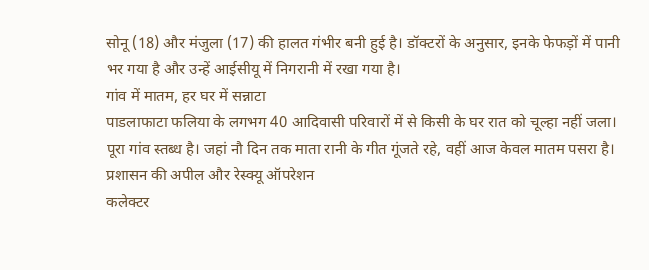सोनू (18) और मंजुला (17) की हालत गंभीर बनी हुई है। डॉक्टरों के अनुसार, इनके फेफड़ों में पानी भर गया है और उन्हें आईसीयू में निगरानी में रखा गया है।
गांव में मातम, हर घर में सन्नाटा
पाडलाफाटा फलिया के लगभग 40 आदिवासी परिवारों में से किसी के घर रात को चूल्हा नहीं जला। पूरा गांव स्तब्ध है। जहां नौ दिन तक माता रानी के गीत गूंजते रहे, वहीं आज केवल मातम पसरा है।
प्रशासन की अपील और रेस्क्यू ऑपरेशन
कलेक्टर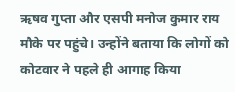ऋषव गुप्ता और एसपी मनोज कुमार राय मौके पर पहुंचे। उन्होंने बताया कि लोगों को कोटवार ने पहले ही आगाह किया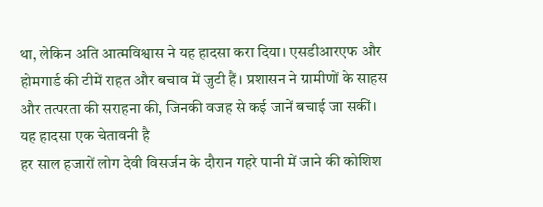था, लेकिन अति आत्मविश्वास ने यह हादसा करा दिया। एसडीआरएफ और होमगार्ड की टीमें राहत और बचाव में जुटी हैं। प्रशासन ने ग्रामीणों के साहस और तत्परता की सराहना की, जिनकी वजह से कई जानें बचाई जा सकीं।
यह हादसा एक चेतावनी है
हर साल हजारों लोग देवी विसर्जन के दौरान गहरे पानी में जाने की कोशिश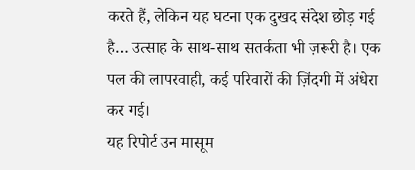करते हैं, लेकिन यह घटना एक दुखद संदेश छोड़ गई है… उत्साह के साथ-साथ सतर्कता भी ज़रूरी है। एक पल की लापरवाही, कई परिवारों की ज़िंदगी में अंधेरा कर गई।
यह रिपोर्ट उन मासूम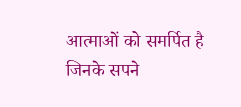आत्माओं को समर्पित है जिनके सपने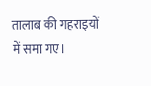तालाब की गहराइयों में समा गए।